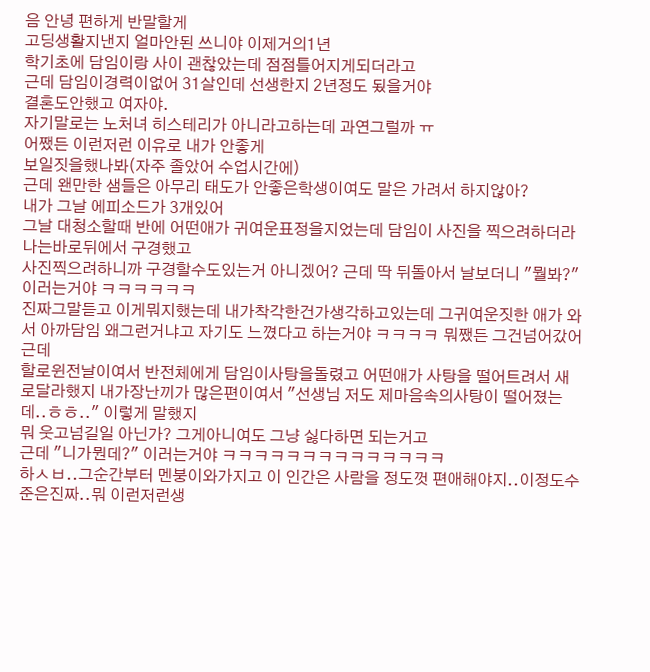음 안녕 편하게 반말할게
고딩생활지낸지 얼마안된 쓰니야 이제거의1년
학기초에 담임이랑 사이 괜찮았는데 점점틀어지게되더라고
근데 담임이경력이없어 31살인데 선생한지 2년정도 됬을거야
결혼도안했고 여자야.
자기말로는 노처녀 히스테리가 아니라고하는데 과연그럴까 ㅠ
어쨌든 이런저런 이유로 내가 안좋게
보일짓을했나봐(자주 졸았어 수업시간에)
근데 왠만한 샘들은 아무리 태도가 안좋은학생이여도 말은 가려서 하지않아?
내가 그날 에피소드가 3개있어
그날 대청소할때 반에 어떤애가 귀여운표정을지었는데 담임이 사진을 찍으려하더라 나는바로뒤에서 구경했고
사진찍으려하니까 구경할수도있는거 아니겠어? 근데 딱 뒤돌아서 날보더니 "뭘봐?" 이러는거야 ㅋㅋㅋㅋㅋㅋ
진짜그말듣고 이게뭐지했는데 내가착각한건가생각하고있는데 그귀여운짓한 애가 와서 아까담임 왜그런거냐고 자기도 느꼈다고 하는거야 ㅋㅋㅋㅋ 뭐쨌든 그건넘어갔어
근데
할로윈전날이여서 반전체에게 담임이사탕을돌렸고 어떤애가 사탕을 떨어트려서 새로달라했지 내가장난끼가 많은편이여서 "선생님 저도 제마음속의사탕이 떨어졌는데..ㅎㅎ.." 이렇게 말했지
뭐 웃고넘길일 아닌가? 그게아니여도 그냥 싫다하면 되는거고
근데 "니가뭔데?" 이러는거야 ㅋㅋㅋㅋㅋㅋㅋㅋㅋㅋㅋㅋㅋㅋ
하ㅅㅂ..그순간부터 멘붕이와가지고 이 인간은 사람을 정도껏 편애해야지..이정도수준은진짜..뭐 이런저런생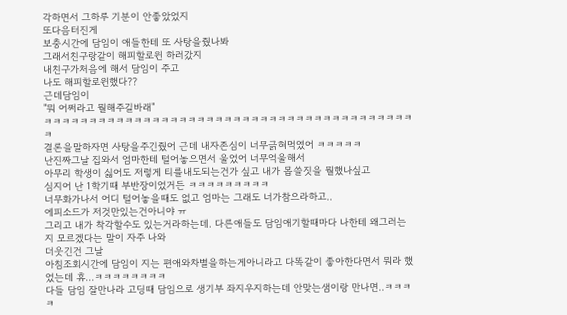각하면서 그하루 기분이 안좋았었지
또다음터진게
보충시간에 담임이 애들한테 또 사탕을줬나봐
그래서친구랑같이 해피할로윈 하러갔지
내친구가처음에 해서 담임이 주고
나도 해피할로윈했다??
근데담임이
"뭐 어쩌라고 뭘해주길바래"
ㅋㅋㅋㅋㅋㅋㅋㅋㅋㅋㅋㅋㅋㅋㅋㅋㅋㅋㅋㅋㅋㅋㅋㅋㅋㅋㅋㅋㅋㅋㅋㅋㅋㅋㅋㅋㅋㅋㅋㅋㅋㅋ
결론을말하자면 사탕을주긴줬어 근데 내자존심이 너무긁혀먹였어 ㅋㅋㅋㅋㅋ
난진짜그날 집와서 엄마한테 털어놓으면서 울었어 너무억울해서
아무리 학생이 싫어도 저렇게 티를내도되는건가 싶고 내가 몹쓸짓을 뭘했나싶고
심지어 난 1학기때 부반장이었거든 ㅋㅋㅋㅋㅋㅋㅋㅋㅋ
너무화가나서 어디 털어놓을때도 없고 엄마는 그래도 너가참으라하고..
에피소드가 저것만있는건아니야 ㅠ
그리고 내가 착각할수도 있는거라하는데. 다른애들도 담임애기할때마다 나한테 왜그러는지 모르겠다는 말이 자주 나와
더웃긴건 그날
아침조회시간에 담임이 지는 편애와차별을하는게아니라고 다똑같이 좋아한다면서 뭐라 했었는데 휴...ㅋㅋㅋㅋㅋㅋㅋㅋ
다들 담임 잘만나라 고딩때 담임으로 생기부 좌지우지하는데 안맞는샘이랑 만나면..ㅋㅋㅋㅋ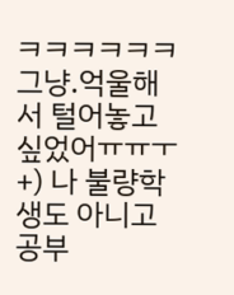ㅋㅋㅋㅋㅋㅋ
그냥.억울해서 털어놓고싶었어ㅠㅠㅜ
+) 나 불량학생도 아니고 공부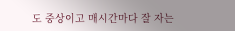도 중상이고 매시간마다 잘 자는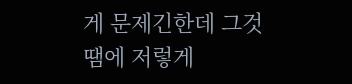게 문제긴한데 그것땜에 저렇게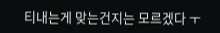티내는게 맞는건지는 모르겠다 ㅜ